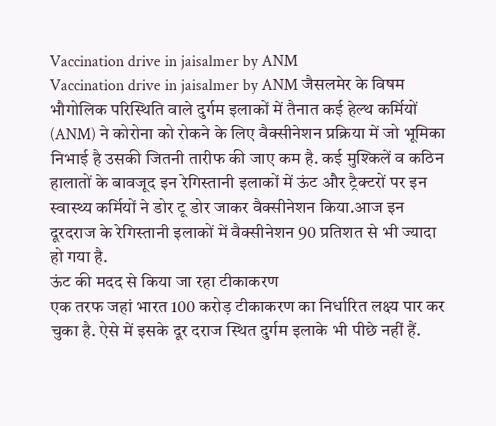Vaccination drive in jaisalmer by ANM
Vaccination drive in jaisalmer by ANM जैसलमेर के विषम भौगोलिक परिस्थिति वाले दुर्गम इलाकों में तैनात कई हेल्थ कर्मियों (ANM) ने कोरोना को रोकने के लिए वैक्सीनेशन प्रक्रिया में जो भूमिका निभाई है उसकी जितनी तारीफ की जाए कम है. कई मुश्किलें व कठिन हालातों के बावजूद इन रेगिस्तानी इलाकों में ऊंट और ट्रैक्टरों पर इन स्वास्थ्य कर्मियों ने डोर टू डोर जाकर वैक्सीनेशन किया.आज इन दूरदराज के रेगिस्तानी इलाकों में वैक्सीनेशन 90 प्रतिशत से भी ज्यादा हो गया है.
ऊंट की मदद से किया जा रहा टीकाकरण
एक तरफ जहां भारत 100 करोड़ टीकाकरण का निर्धारित लक्ष्य पार कर चुका है. ऐसे में इसके दूर दराज स्थित दुर्गम इलाके भी पीछे नहीं हैं.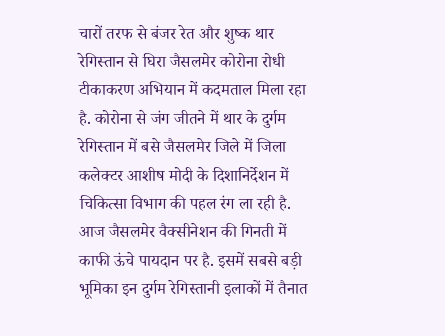चारों तरफ से बंजर रेत और शुष्क थार रेगिस्तान से घिरा जैसलमेर कोरोना रोधी टीकाकरण अभियान में कदमताल मिला रहा है. कोरोना से जंग जीतने में थार के दुर्गम रेगिस्तान में बसे जैसलमेर जिले में जिला कलेक्टर आशीष मोदी के दिशानिर्देशन में चिकित्सा विभाग की पहल रंग ला रही है.
आज जैसलमेर वैक्सीनेशन की गिनती में काफी ऊंचे पायदान पर है. इसमें सबसे बड़ी भूमिका इन दुर्गम रेगिस्तानी इलाकों में तैनात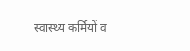स्वास्थ्य कर्मियों व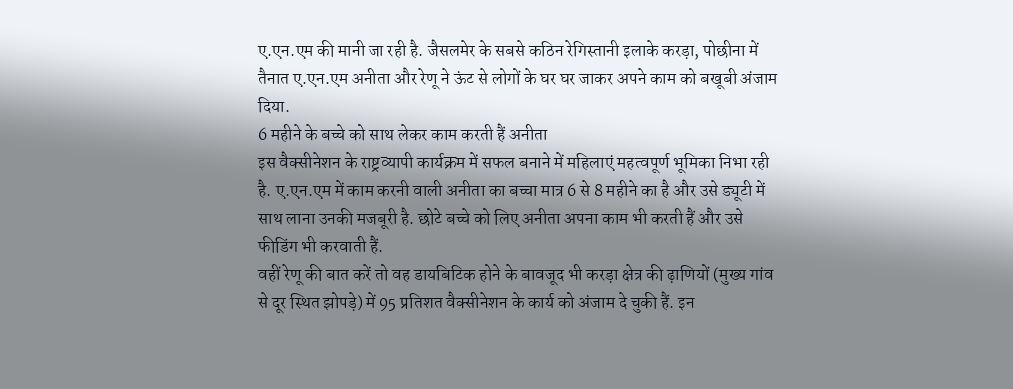ए.एन.एम की मानी जा रही है. जैसलमेर के सबसे कठिन रेगिस्तानी इलाके करड़ा, पोछीना में तैनात ए.एन.एम अनीता और रेणू ने ऊंट से लोगों के घर घर जाकर अपने काम को बखूबी अंजाम दिया.
6 महीने के बच्चे को साथ लेकर काम करती हैं अनीता
इस वैक्सीनेशन के राष्ट्रव्यापी कार्यक्रम में सफल बनाने में महिलाएं महत्वपूर्ण भूमिका निभा रही है. ए.एन.एम में काम करनी वाली अनीता का बच्चा मात्र 6 से 8 महीने का है और उसे ड्यूटी में साथ लाना उनकी मजबूरी है. छोटे बच्चे को लिए अनीता अपना काम भी करती हैं और उसे फीडिंग भी करवाती हैं.
वहीं रेणू की बात करें तो वह डायबिटिक होने के बावजूद भी करड़ा क्षेत्र की ढ़ाणियों (मुख्य गांव से दूर स्थित झोपड़े) में 95 प्रतिशत वैक्सीनेशन के कार्य को अंजाम दे चुकी हैं. इन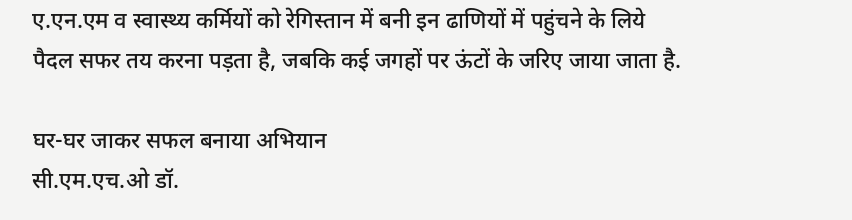ए.एन.एम व स्वास्थ्य कर्मियों को रेगिस्तान में बनी इन ढाणियों में पहुंचने के लिये पैदल सफर तय करना पड़ता है, जबकि कई जगहों पर ऊंटों के जरिए जाया जाता है.

घर-घर जाकर सफल बनाया अभियान
सी.एम.एच.ओ डॉ.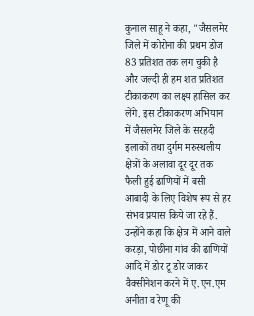कुनाल साहू ने कहा, "जैसलमेर जिले में कोरोना की प्रथम डोज 83 प्रतिशत तक लग चुकी है और जल्दी ही हम शत प्रतिशत टीकाकरण का लक्ष्य हासिल कर लेंगे. इस टीकाकरण अभियान में जैसलमेर जिले के सरहदी इलाकों तथा दुर्गम मरुस्थलीय क्षेत्रों के अलावा दूर दूर तक फैली हुई ढाणियों में बसी आबादी के लिए विशेष रूप से हर संभव प्रयास किये जा रहे हैं. उन्होंने कहा कि क्षेत्र में आने वाले करड़ा, पोछीना गांव की ढाणियों आदि में डोर टू डोर जाकर वैक्सीनेशन करने में ए.एन.एम अनीता व रेणू की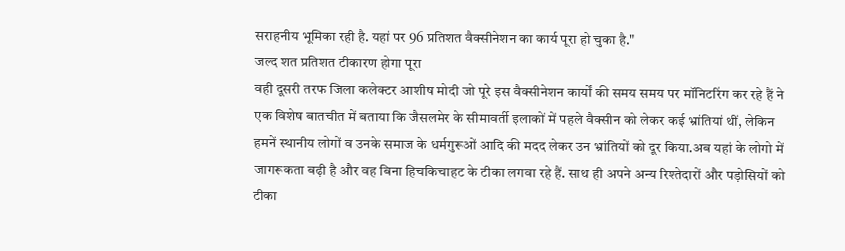सराहनीय भूमिका रही है. यहां पर 96 प्रतिशत वैक्सीनेशन का कार्य पूरा हो चुका है."
जल्द शत प्रतिशत टीकारण होगा पूरा
वही दूसरी तरफ जिला कलेक्टर आशीष मोदी जो पूरे इस वैक्सीनेशन कार्यों की समय समय पर मॉनिटरिंग कर रहे हैं ने एक विशेष बातचीत में बताया कि जैसलमेर के सीमावर्ती इलाकों में पहले वैक्सीन को लेकर कई भ्रांतियां थीं, लेकिन हमनें स्थानीय लोगों व उनके समाज के धर्मगुरूओं आदि की मदद लेकर उन भ्रांतियों को दूर किया.अब यहां के लोगो में जागरूकता बढ़ी है और वह बिना हिचकिचाहट के टीका लगवा रहे हैं. साथ ही अपने अन्य रिश्तेदारों और पड़ोसियों को टीका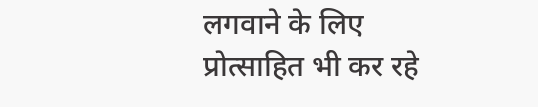लगवाने के लिए प्रोत्साहित भी कर रहे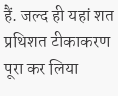हैं. जल्द ही यहां शत प्रथिशत टीकाकरण पूरा कर लिया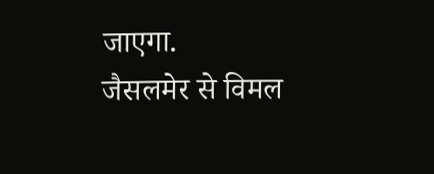जाएगा.
जैसलमेर से विमल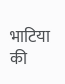भाटिया की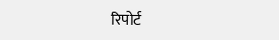रिपोर्ट